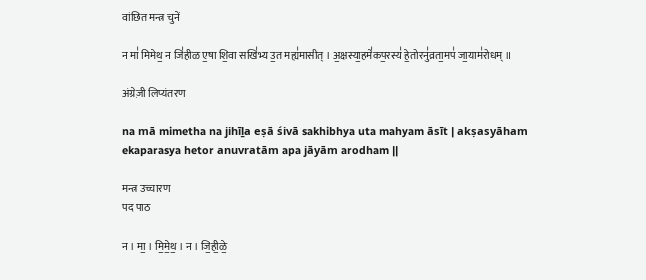वांछित मन्त्र चुनें

न मा॑ मिमेथ॒ न जि॑हीळ ए॒षा शि॒वा सखि॑भ्य उ॒त मह्य॑मासीत् । अ॒क्षस्या॒हमे॑कप॒रस्य॑ हे॒तोरनु॑व्रता॒मप॑ जा॒याम॑रोधम् ॥

अंग्रेज़ी लिप्यंतरण

na mā mimetha na jihīḻa eṣā śivā sakhibhya uta mahyam āsīt | akṣasyāham ekaparasya hetor anuvratām apa jāyām arodham ||

मन्त्र उच्चारण
पद पाठ

न । मा॒ । मि॒मे॒थ॒ । न । जि॒ही॒ळे॒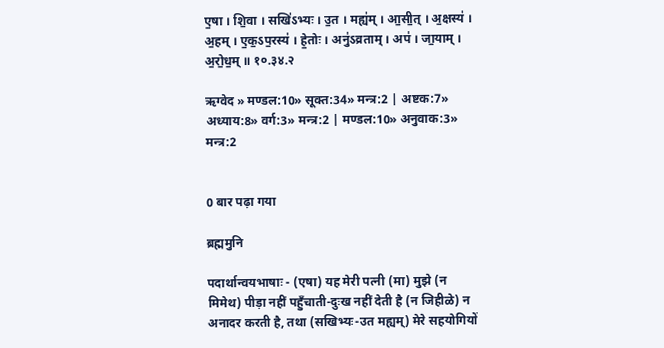ए॒षा । शि॒वा । सखि॑ऽभ्यः । उ॒त । मह्य॑म् । आ॒सी॒त् । अ॒क्षस्य॑ । अ॒हम् । ए॒क॒ऽप॒रस्य॑ । हे॒तोः । अनु॑ऽव्रताम् । अप॑ । जा॒याम् । अ॒रो॒ध॒म् ॥ १०.३४.२

ऋग्वेद » मण्डल:10» सूक्त:34» मन्त्र:2 | अष्टक:7» अध्याय:8» वर्ग:3» मन्त्र:2 | मण्डल:10» अनुवाक:3» मन्त्र:2


0 बार पढ़ा गया

ब्रह्ममुनि

पदार्थान्वयभाषाः - (एषा) यह मेरी पत्नी (मा) मुझे (न मिमेथ) पीड़ा नहीं पहुँचाती-दुःख नहीं देती है (न जिहीळे) न अनादर करती है, तथा (सखिभ्यः-उत मह्यम्) मेरे सहयोगियों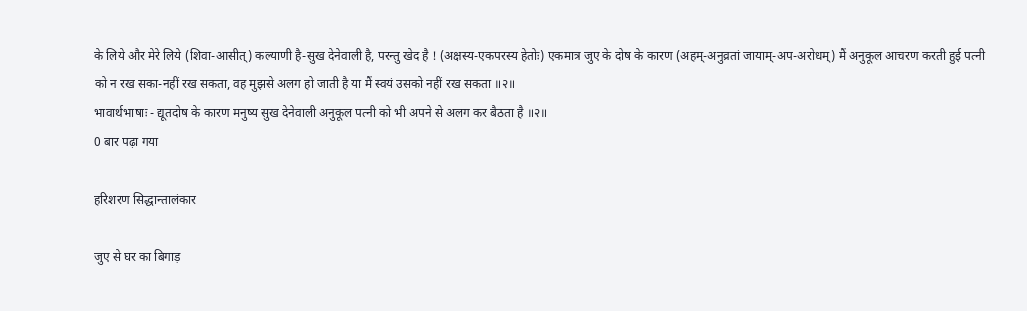के लिये और मेरे लिये (शिवा-आसीत्) कल्याणी है-सुख देनेवाली है, परन्तु खेद है ! (अक्षस्य-एकपरस्य हेतोः) एकमात्र जुए के दोष के कारण (अहम्-अनुव्रतां जायाम्-अप-अरोधम्) मैं अनुकूल आचरण करती हुई पत्नी को न रख सका-नहीं रख सकता, वह मुझसे अलग हो जाती है या मैं स्वयं उसको नहीं रख सकता ॥२॥
भावार्थभाषाः - द्यूतदोष के कारण मनुष्य सुख देनेवाली अनुकूल पत्नी को भी अपने से अलग कर बैठता है ॥२॥
0 बार पढ़ा गया

हरिशरण सिद्धान्तालंकार

जुए से घर का बिगाड़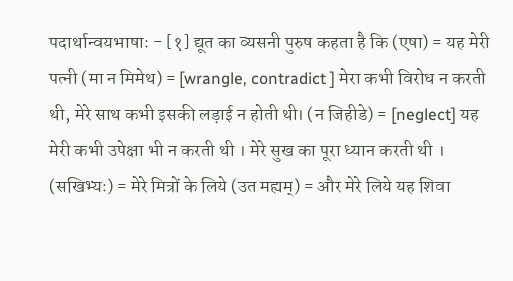पदार्थान्वयभाषाः - [१] द्यूत का व्यसनी पुरुष कहता है कि (एषा) = यह मेरी पत्नी (मा न मिमेथ) = [wrangle, contradict ] मेरा कभी विरोध न करती थी, मेरे साथ कभी इसकी लड़ाई न होती थी। (न जिहीडे) = [neglect] यह मेरी कभी उपेक्षा भी न करती थी । मेरे सुख का पूरा ध्यान करती थी । (सखिभ्यः) = मेरे मित्रों के लिये (उत मह्यम्) = और मेरे लिये यह शिवा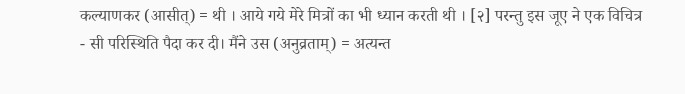कल्याणकर (आसीत्) = थी । आये गये मेरे मित्रों का भी ध्यान करती थी । [२] परन्तु इस जूए ने एक विचित्र - सी परिस्थिति पैदा कर दी। मैंने उस (अनुव्रताम्) = अत्यन्त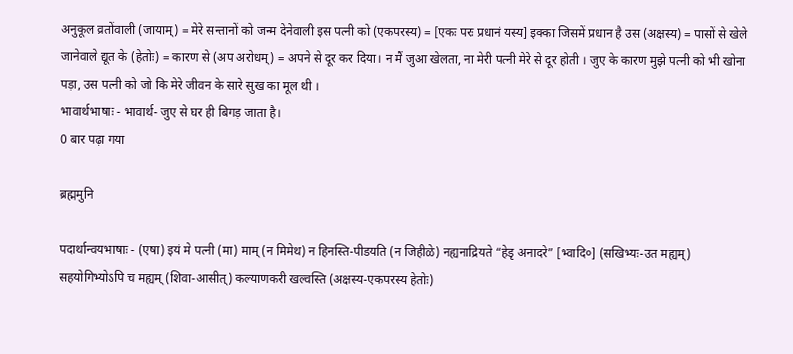अनुकूल व्रतोंवाली (जायाम्) = मेरे सन्तानों को जन्म देनेवाली इस पत्नी को (एकपरस्य) = [एकः परः प्रधानं यस्य] इक्का जिसमें प्रधान है उस (अक्षस्य) = पासों से खेले जानेवाले द्यूत के (हेतोः) = कारण से (अप अरोधम्) = अपने से दूर कर दिया। न मैं जुआ खेलता, ना मेरी पत्नी मेरे से दूर होती । जुए के कारण मुझे पत्नी को भी खोना पड़ा, उस पत्नी को जो कि मेरे जीवन के सारे सुख का मूल थी ।
भावार्थभाषाः - भावार्थ- जुए से घर ही बिगड़ जाता है।
0 बार पढ़ा गया

ब्रह्ममुनि

पदार्थान्वयभाषाः - (एषा) इयं मे पत्नी (मा) माम् (न मिमेथ) न हिनस्ति-पीडयति (न जिहीळे) नह्यनाद्रियते “हेडृ अनादरे” [भ्वादि०] (सखिभ्यः-उत मह्यम्) सहयोगिभ्योऽपि च मह्यम् (शिवा-आसीत्) कल्याणकरी खल्वस्ति (अक्षस्य-एकपरस्य हेतोः)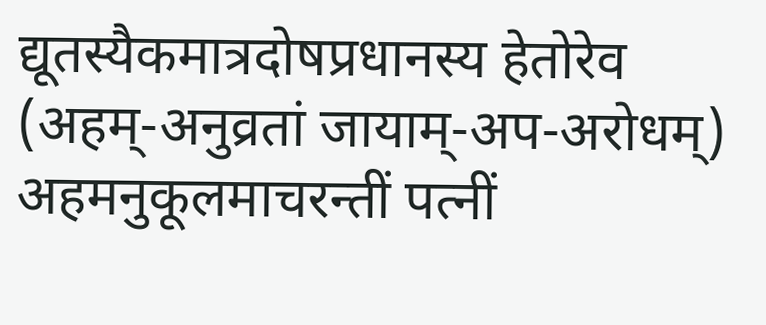द्यूतस्यैकमात्रदोषप्रधानस्य हेतोरेव (अहम्-अनुव्रतां जायाम्-अप-अरोधम्) अहमनुकूलमाचरन्तीं पत्नीं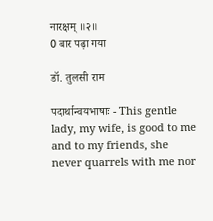नारक्षम् ॥२॥
0 बार पढ़ा गया

डॉ. तुलसी राम

पदार्थान्वयभाषाः - This gentle lady, my wife, is good to me and to my friends, she never quarrels with me nor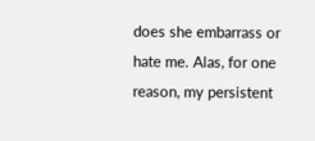does she embarrass or hate me. Alas, for one reason, my persistent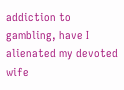addiction to gambling, have I alienated my devoted wife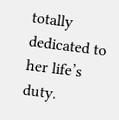totally dedicated to her life’s duty.